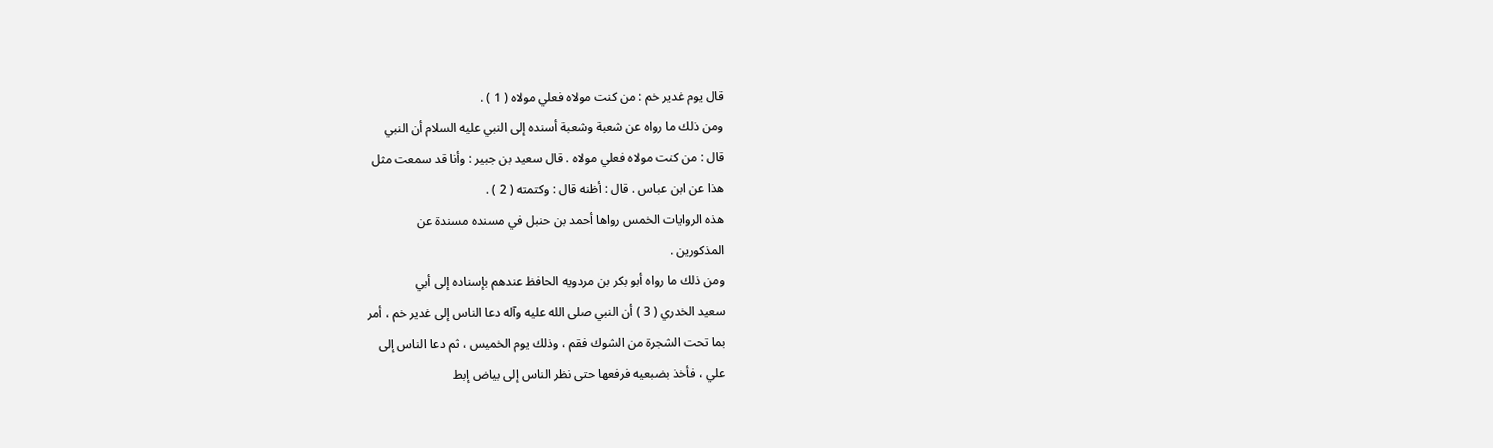قال يوم غدير خم : من كنت مولاه فعلي مولاه ( 1 ) .
ومن ذلك ما رواه عن شعبة وشعبة أسنده إلى النبي عليه السلام أن النبي
قال : من كنت مولاه فعلي مولاه . قال سعيد بن جبير : وأنا قد سمعت مثل
هذا عن ابن عباس . قال : أظنه قال : وكتمته ( 2 ) .
هذه الروايات الخمس رواها أحمد بن حنبل في مسنده مسندة عن
المذكورين .
ومن ذلك ما رواه أبو بكر بن مردويه الحافظ عندهم بإسناده إلى أبي
سعيد الخدري ( 3 ) أن النبي صلى الله عليه وآله دعا الناس إلى غدير خم ، أمر
بما تحت الشجرة من الشوك فقم ، وذلك يوم الخميس ، ثم دعا الناس إلى
علي ، فأخذ بضبعيه فرفعها حتى نظر الناس إلى بياض إبط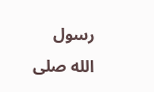رسول الله صلى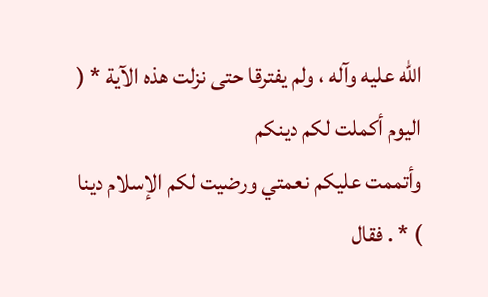الله عليه وآله ، ولم يفترقا حتى نزلت هذه الآية * ( اليوم أكملت لكم دينكم
وأتممت عليكم نعمتي ورضيت لكم الإسلام دينا ) * . فقال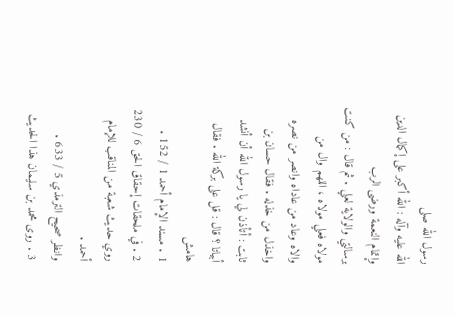رسول الله صلى
الله عليه وآله : الله أكبر على إكمال الدين وإتمام النعمة ورضى الرب
برسالتي والولاية لعلي . ثم قال : من كنت مولاه فعلي مولاه ، اللهم وال من
والاه وعاد من عاداه وانصر من نصره واخذل من خذله . فقال حسان بن
ثابت : أتأذن لي يا رسول الله أن أنشد أبياتا ؟ قال : قل على بركة الله . فقال
هامش
1 . مسند الإمام أحمد 1 / 152 .
2 . في ملحقات إحقاق الحق 6 / 230 روي حديث شعبة من المناقب للإمام أحمد .
وانظر صحيح الترمذي 5 / 633 .
3 . روى محمد بن سليمان هذا الحديث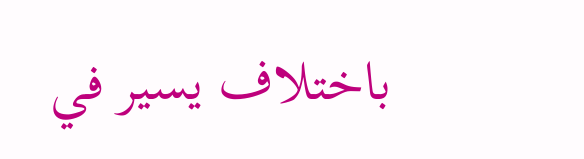باختلاف يسير في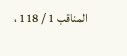المناقب 1 / 118 ،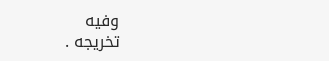وفيه
تخريجه .